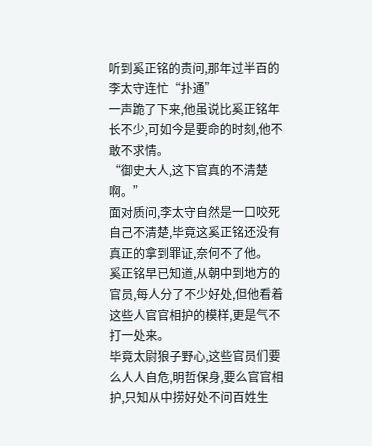听到奚正铭的责问,那年过半百的李太守连忙“扑通”
一声跪了下来,他虽说比奚正铭年长不少,可如今是要命的时刻,他不敢不求情。
“御史大人,这下官真的不清楚啊。”
面对质问,李太守自然是一口咬死自己不清楚,毕竟这奚正铭还没有真正的拿到罪证,奈何不了他。
奚正铭早已知道,从朝中到地方的官员,每人分了不少好处,但他看着这些人官官相护的模样,更是气不打一处来。
毕竟太尉狼子野心,这些官员们要么人人自危,明哲保身,要么官官相护,只知从中捞好处不问百姓生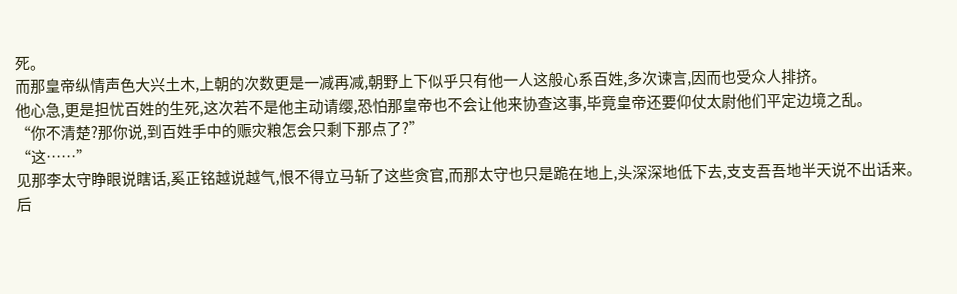死。
而那皇帝纵情声色大兴土木,上朝的次数更是一减再减,朝野上下似乎只有他一人这般心系百姓,多次谏言,因而也受众人排挤。
他心急,更是担忧百姓的生死,这次若不是他主动请缨,恐怕那皇帝也不会让他来协查这事,毕竟皇帝还要仰仗太尉他们平定边境之乱。
“你不清楚?那你说,到百姓手中的赈灾粮怎会只剩下那点了?”
“这……”
见那李太守睁眼说瞎话,奚正铭越说越气,恨不得立马斩了这些贪官,而那太守也只是跪在地上,头深深地低下去,支支吾吾地半天说不出话来。
后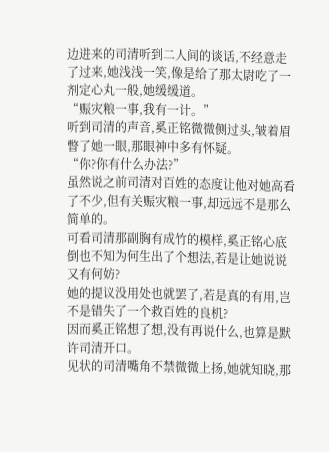边进来的司清听到二人间的谈话,不经意走了过来,她浅浅一笑,像是给了那太尉吃了一剂定心丸一般,她缓缓道。
“赈灾粮一事,我有一计。”
听到司清的声音,奚正铭微微侧过头,皱着眉瞥了她一眼,那眼神中多有怀疑。
“你?你有什么办法?”
虽然说之前司清对百姓的态度让他对她高看了不少,但有关赈灾粮一事,却远远不是那么简单的。
可看司清那副胸有成竹的模样,奚正铭心底倒也不知为何生出了个想法,若是让她说说又有何妨?
她的提议没用处也就罢了,若是真的有用,岂不是错失了一个救百姓的良机?
因而奚正铭想了想,没有再说什么,也算是默许司清开口。
见状的司清嘴角不禁微微上扬,她就知晓,那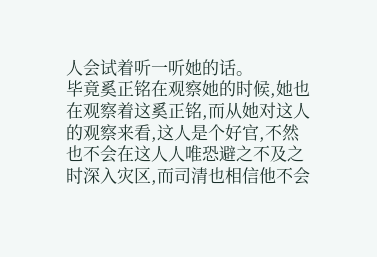人会试着听一听她的话。
毕竟奚正铭在观察她的时候,她也在观察着这奚正铭,而从她对这人的观察来看,这人是个好官,不然也不会在这人人唯恐避之不及之时深入灾区,而司清也相信他不会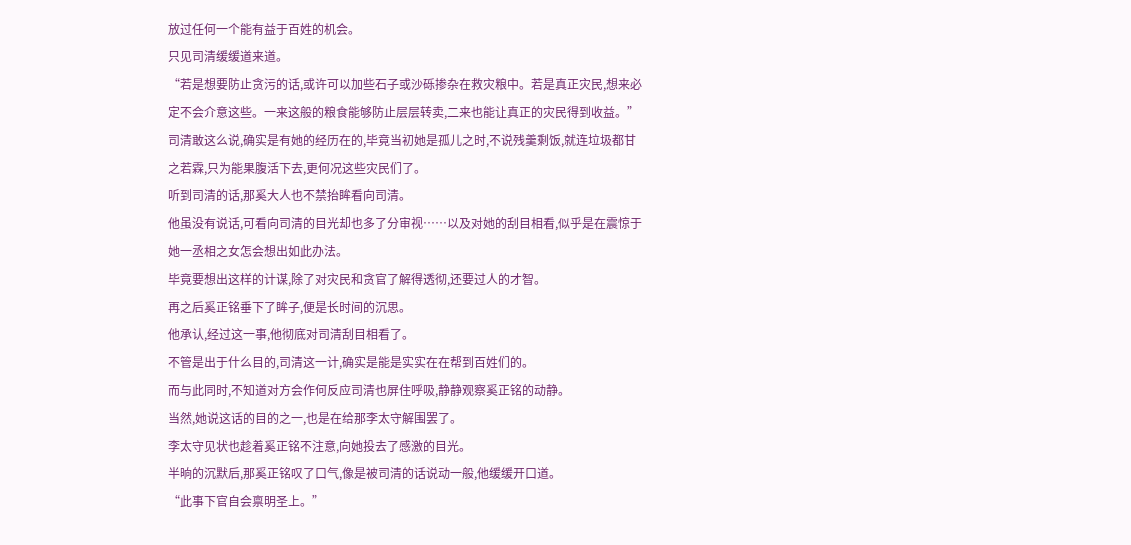放过任何一个能有益于百姓的机会。
只见司清缓缓道来道。
“若是想要防止贪污的话,或许可以加些石子或沙砾掺杂在救灾粮中。若是真正灾民,想来必定不会介意这些。一来这般的粮食能够防止层层转卖,二来也能让真正的灾民得到收益。”
司清敢这么说,确实是有她的经历在的,毕竟当初她是孤儿之时,不说残羹剩饭,就连垃圾都甘之若霖,只为能果腹活下去,更何况这些灾民们了。
听到司清的话,那奚大人也不禁抬眸看向司清。
他虽没有说话,可看向司清的目光却也多了分审视……以及对她的刮目相看,似乎是在震惊于她一丞相之女怎会想出如此办法。
毕竟要想出这样的计谋,除了对灾民和贪官了解得透彻,还要过人的才智。
再之后奚正铭垂下了眸子,便是长时间的沉思。
他承认,经过这一事,他彻底对司清刮目相看了。
不管是出于什么目的,司清这一计,确实是能是实实在在帮到百姓们的。
而与此同时,不知道对方会作何反应司清也屏住呼吸,静静观察奚正铭的动静。
当然,她说这话的目的之一,也是在给那李太守解围罢了。
李太守见状也趁着奚正铭不注意,向她投去了感激的目光。
半晌的沉默后,那奚正铭叹了口气,像是被司清的话说动一般,他缓缓开口道。
“此事下官自会禀明圣上。”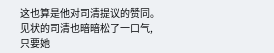这也算是他对司清提议的赞同。
见状的司清也暗暗松了一口气,只要她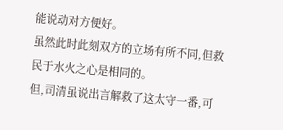能说动对方便好。
虽然此时此刻双方的立场有所不同,但救民于水火之心是相同的。
但,司清虽说出言解救了这太守一番,可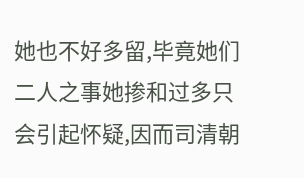她也不好多留,毕竟她们二人之事她掺和过多只会引起怀疑,因而司清朝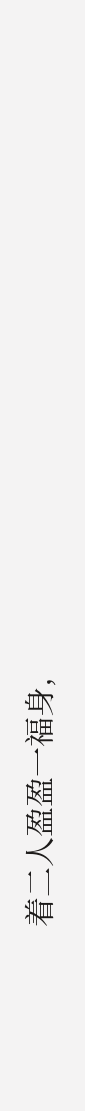着二人盈盈一福身,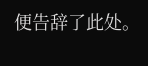便告辞了此处。